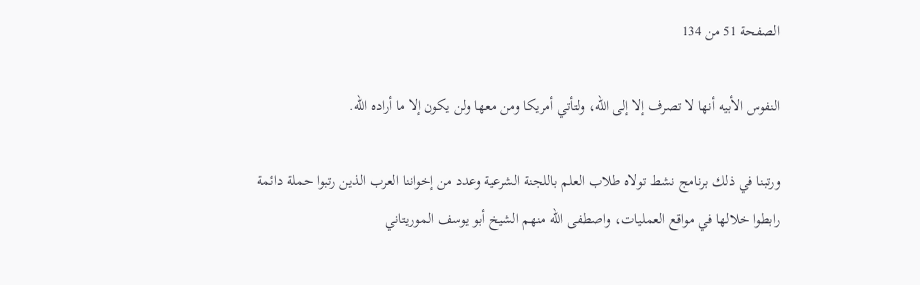الصفحة 51 من 134

النفوس الأبيه أنها لا تصرف إلا إلى الله، ولتأتي أمريكا ومن معها ولن يكون إلا ما أراده الله.

ورتبنا في ذلك برنامج نشط تولاه طلاب العلم باللجنة الشرعية وعدد من إخواننا العرب الذين رتبوا حملة دائمة رابطوا خلالها في مواقع العمليات، واصطفى الله منهم الشيخ أبو يوسف الموريتاني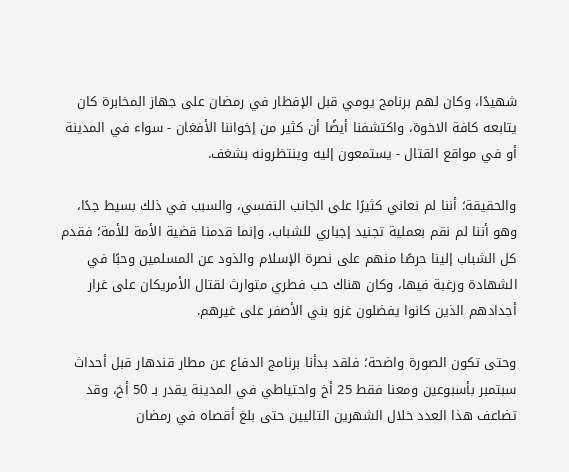شهيدًا، وكان لهم برنامج يومي قبل الإفطار في رمضان على جهاز المخابرة كان يتابعه كافة الاخوة، واكتشفنا أيضًا أن كثير من إخواننا الأفغان - سواء في المدينة أو في مواقع القتال - يستمعون إليه وينتظرونه بشغف.

والحقيقة؛ أننا لم نعاني كثيرًا على الجانب النفسي، والسبب في ذلك بسيط جدًا، وهو أننا لم نقم بعملية تجنيد إجباري للشباب، وإنما قدمنا قضية الأمة للأمة؛ فقدم كل الشباب إلينا حرصًا منهم على نصرة الإسلام والذود عن المسلمين وحبًا في الشهادة ورغبة فيها، وكان هناك حب فطري متوارث لقتال الأمريكان على غرار أجدادهم الذين كانوا يفضلون غزو بني الأصفر على غيرهم.

وحتى تكون الصورة واضحة؛ فلقد بدأنا برنامج الدفاع عن مطار قندهار قبل أحداث سبتمبر بأسبوعين ومعنا فقط 25 أخ واحتياطي في المدينة يقدر بـ 50 أخ، وقد تضاعف هذا العدد خلال الشهرين التاليين حتى بلغ أقصاه في رمضان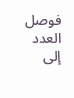فوصل العدد إلى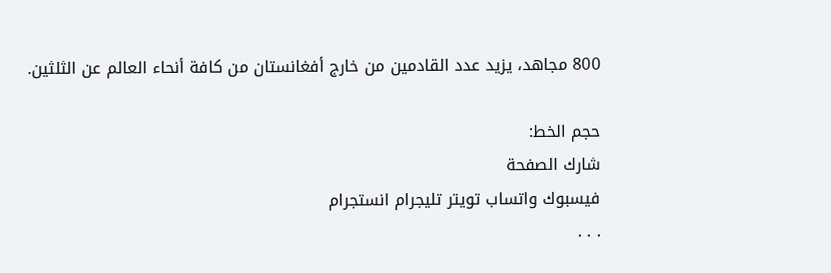800 مجاهد، يزيد عدد القادمين من خارج أفغانستان من كافة أنحاء العالم عن الثلثين.

حجم الخط:
شارك الصفحة
فيسبوك واتساب تويتر تليجرام انستجرام
. . .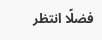فضلًا انتظر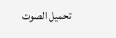تحميل الصوت